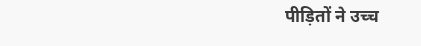पीड़ितों ने उच्च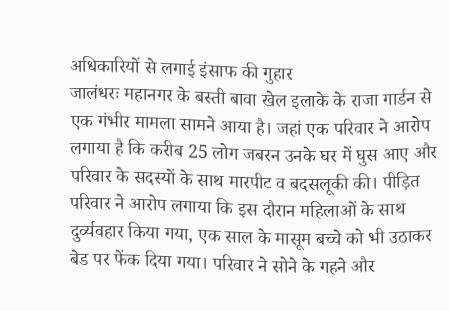अधिकारियों से लगाई इंसाफ की गुहार
जालंधरः महानगर के बस्ती बावा खेल इलाके के राजा गार्डन से एक गंभीर मामला सामने आया है। जहां एक परिवार ने आरोप लगाया है कि करीब 25 लोग जबरन उनके घर में घुस आए और परिवार के सदस्यों के साथ मारपीट व बदसलूकी की। पीड़ित परिवार ने आरोप लगाया कि इस दौरान महिलाओं के साथ दुर्व्यवहार किया गया, एक साल के मासूम बच्चे को भी उठाकर बेड पर फेंक दिया गया। परिवार ने सोने के गहने और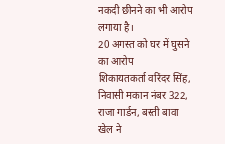नकदी छीनने का भी आरोप लगाया है।
20 अगस्त को घर में घुसने का आरोप
शिकायतकर्ता वरिंदर सिंह, निवासी मकान नंबर 322, राजा गार्डन, बस्ती बावा खेल ने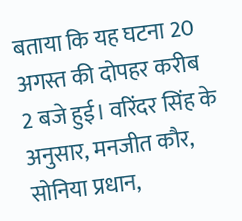बताया कि यह घटना 20 अगस्त की दोपहर करीब 2 बजे हुई। वरिंदर सिंह के अनुसार, मनजीत कौर, सोनिया प्रधान,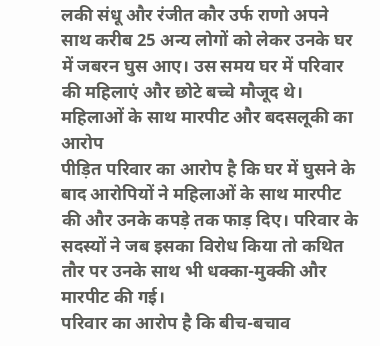लकी संधू और रंजीत कौर उर्फ राणो अपने साथ करीब 25 अन्य लोगों को लेकर उनके घर में जबरन घुस आए। उस समय घर में परिवार की महिलाएं और छोटे बच्चे मौजूद थे।
महिलाओं के साथ मारपीट और बदसलूकी का आरोप
पीड़ित परिवार का आरोप है कि घर में घुसने के बाद आरोपियों ने महिलाओं के साथ मारपीट की और उनके कपड़े तक फाड़ दिए। परिवार के सदस्यों ने जब इसका विरोध किया तो कथित तौर पर उनके साथ भी धक्का-मुक्की और मारपीट की गई।
परिवार का आरोप है कि बीच-बचाव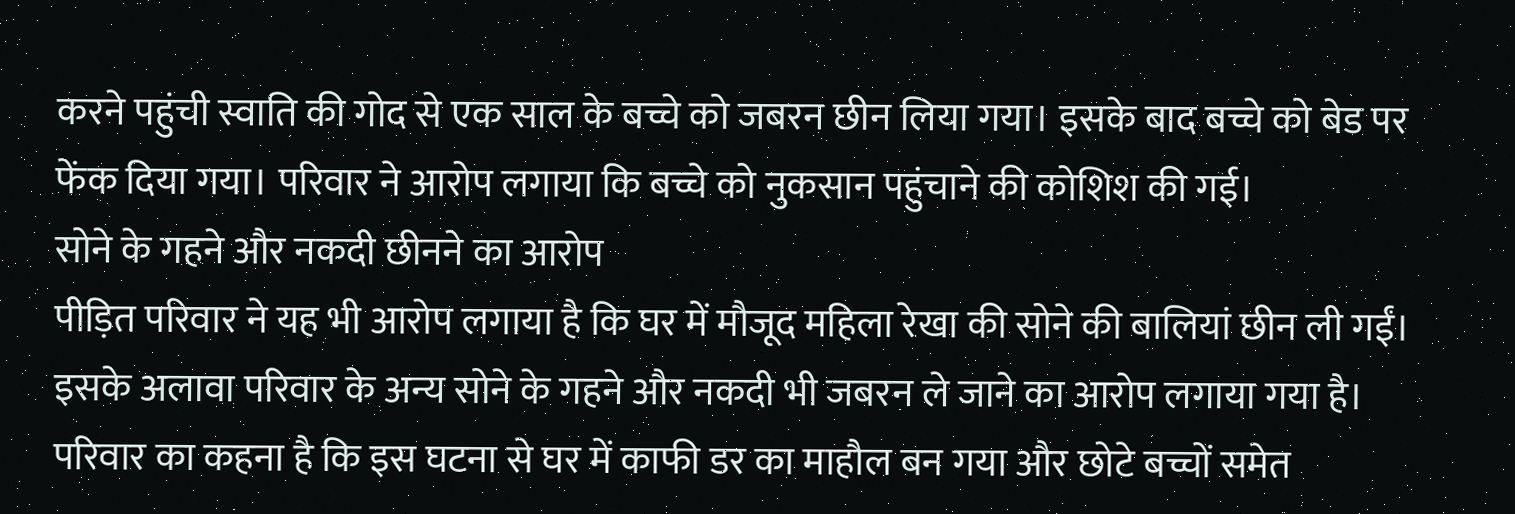करने पहुंची स्वाति की गोद से एक साल के बच्चे को जबरन छीन लिया गया। इसके बाद बच्चे को बेड पर फेंक दिया गया। परिवार ने आरोप लगाया कि बच्चे को नुकसान पहुंचाने की कोशिश की गई।
सोने के गहने और नकदी छीनने का आरोप
पीड़ित परिवार ने यह भी आरोप लगाया है कि घर में मौजूद महिला रेखा की सोने की बालियां छीन ली गईं। इसके अलावा परिवार के अन्य सोने के गहने और नकदी भी जबरन ले जाने का आरोप लगाया गया है। परिवार का कहना है कि इस घटना से घर में काफी डर का माहौल बन गया और छोटे बच्चों समेत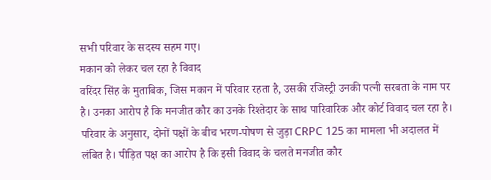सभी परिवार के सदस्य सहम गए।
मकान को लेकर चल रहा है विवाद
वरिंदर सिंह के मुताबिक, जिस मकान में परिवार रहता है, उसकी रजिस्ट्री उनकी पत्नी सरबता के नाम पर है। उनका आरोप है कि मनजीत कौर का उनके रिश्तेदार के साथ पारिवारिक और कोर्ट विवाद चल रहा है।
परिवार के अनुसार, दोनों पक्षों के बीच भरण-पोषण से जुड़ा CRPC 125 का मामला भी अदालत में लंबित है। पीड़ित पक्ष का आरोप है कि इसी विवाद के चलते मनजीत कौर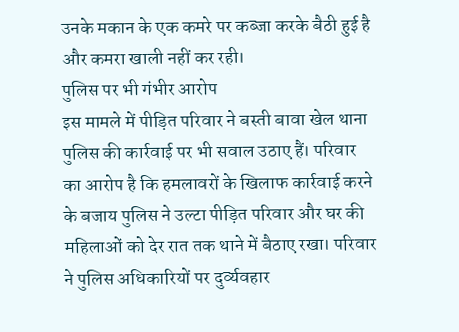उनके मकान के एक कमरे पर कब्जा करके बैठी हुई है और कमरा खाली नहीं कर रही।
पुलिस पर भी गंभीर आरोप
इस मामले में पीड़ित परिवार ने बस्ती बावा खेल थाना पुलिस की कार्रवाई पर भी सवाल उठाए हैं। परिवार का आरोप है कि हमलावरों के खिलाफ कार्रवाई करने के बजाय पुलिस ने उल्टा पीड़ित परिवार और घर की महिलाओं को देर रात तक थाने में बैठाए रखा। परिवार ने पुलिस अधिकारियों पर दुर्व्यवहार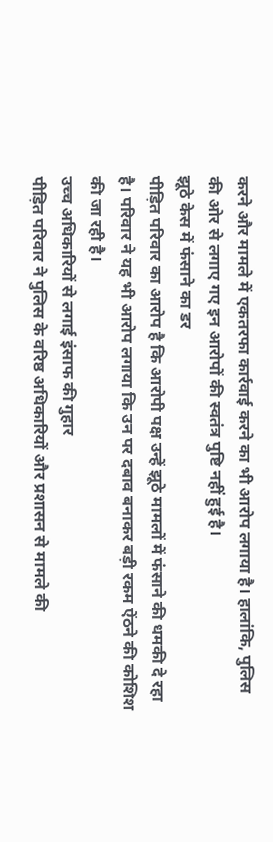करने और मामले में एकतरफा कार्रवाई करने का भी आरोप लगाया है। हालांकि, पुलिस की ओर से लगाए गए इन आरोपों की स्वतंत्र पुष्टि नहीं हुई है।
झूठे केस में फंसाने का डर
पीड़ित परिवार का आरोप है कि आरोपी पक्ष उन्हें झूठे मामलों में फंसाने की धमकी दे रहा है। परिवार ने यह भी आरोप लगाया कि उन पर दबाव बनाकर बड़ी रकम ऐंठने की कोशिश की जा रही है।
उच्च अधिकारियों से लगाई इंसाफ की गुहार
पीड़ित परिवार ने पुलिस के वरिष्ठ अधिकारियों और प्रशासन से मामले की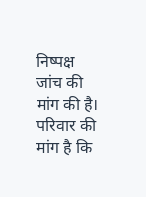निष्पक्ष जांच की मांग की है। परिवार की मांग है कि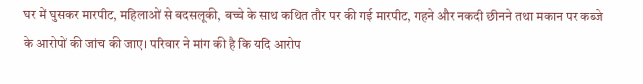घर में घुसकर मारपीट, महिलाओं से बदसलूकी, बच्चे के साथ कथित तौर पर की गई मारपीट, गहने और नकदी छीनने तथा मकान पर कब्जे के आरोपों की जांच की जाए। परिवार ने मांग की है कि यदि आरोप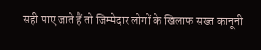सही पाए जाते हैं तो जिम्मेदार लोगों के खिलाफ सख्त कानूनी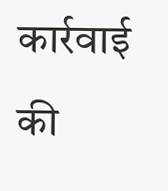कार्रवाई की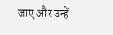जाए और उन्हें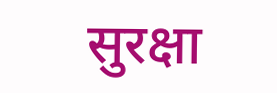सुरक्षा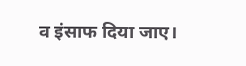व इंसाफ दिया जाए।